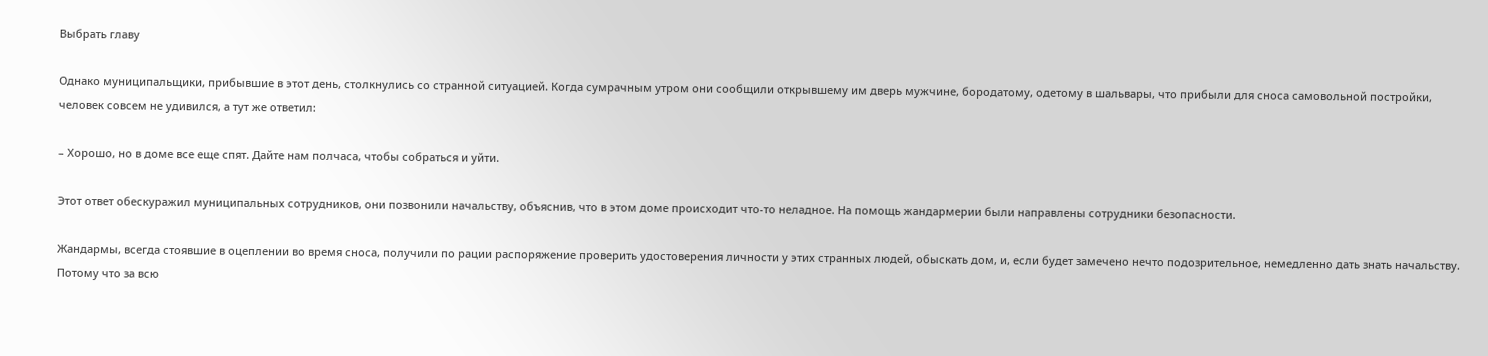Выбрать главу

Однако муниципальщики, прибывшие в этот день, столкнулись со странной ситуацией. Когда сумрачным утром они сообщили открывшему им дверь мужчине, бородатому, одетому в шальвары, что прибыли для сноса самовольной постройки, человек совсем не удивился, а тут же ответил:

– Хорошо, но в доме все еще спят. Дайте нам полчаса, чтобы собраться и уйти.

Этот ответ обескуражил муниципальных сотрудников, они позвонили начальству, объяснив, что в этом доме происходит что-то неладное. На помощь жандармерии были направлены сотрудники безопасности.

Жандармы, всегда стоявшие в оцеплении во время сноса, получили по рации распоряжение проверить удостоверения личности у этих странных людей, обыскать дом, и, если будет замечено нечто подозрительное, немедленно дать знать начальству. Потому что за всю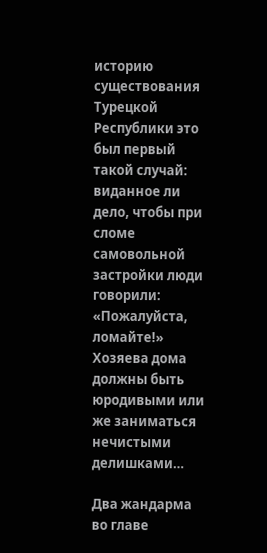историю существования Турецкой Республики это был первый такой случай: виданное ли дело, чтобы при сломе самовольной застройки люди говорили: «Пожалуйста, ломайте!» Хозяева дома должны быть юродивыми или же заниматься нечистыми делишками…

Два жандарма во главе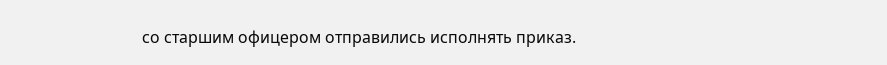со старшим офицером отправились исполнять приказ.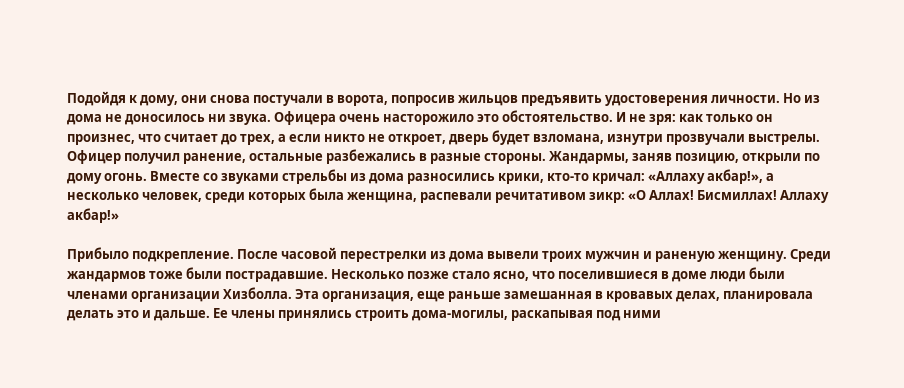Подойдя к дому, они снова постучали в ворота, попросив жильцов предъявить удостоверения личности. Но из дома не доносилось ни звука. Офицера очень насторожило это обстоятельство. И не зря: как только он произнес, что считает до трех, а если никто не откроет, дверь будет взломана, изнутри прозвучали выстрелы. Офицер получил ранение, остальные разбежались в разные стороны. Жандармы, заняв позицию, открыли по дому огонь. Вместе со звуками стрельбы из дома разносились крики, кто-то кричал: «Аллаху акбар!», а несколько человек, среди которых была женщина, распевали речитативом зикр: «О Аллах! Бисмиллах! Аллаху акбар!»

Прибыло подкрепление. После часовой перестрелки из дома вывели троих мужчин и раненую женщину. Среди жандармов тоже были пострадавшие. Несколько позже стало ясно, что поселившиеся в доме люди были членами организации Хизболла. Эта организация, еще раньше замешанная в кровавых делах, планировала делать это и дальше. Ее члены принялись строить дома-могилы, раскапывая под ними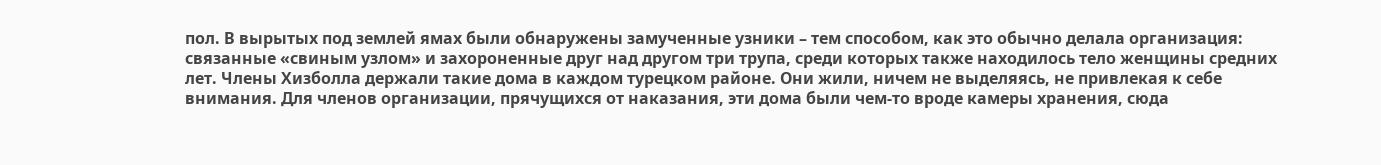пол. В вырытых под землей ямах были обнаружены замученные узники – тем способом, как это обычно делала организация: связанные «свиным узлом» и захороненные друг над другом три трупа, среди которых также находилось тело женщины средних лет. Члены Хизболла держали такие дома в каждом турецком районе. Они жили, ничем не выделяясь, не привлекая к себе внимания. Для членов организации, прячущихся от наказания, эти дома были чем-то вроде камеры хранения, сюда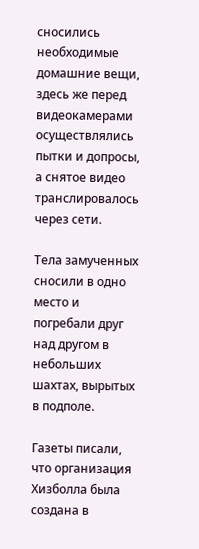сносились необходимые домашние вещи, здесь же перед видеокамерами осуществлялись пытки и допросы, а снятое видео транслировалось через сети.

Тела замученных сносили в одно место и погребали друг над другом в небольших шахтах, вырытых в подполе.

Газеты писали, что организация Хизболла была создана в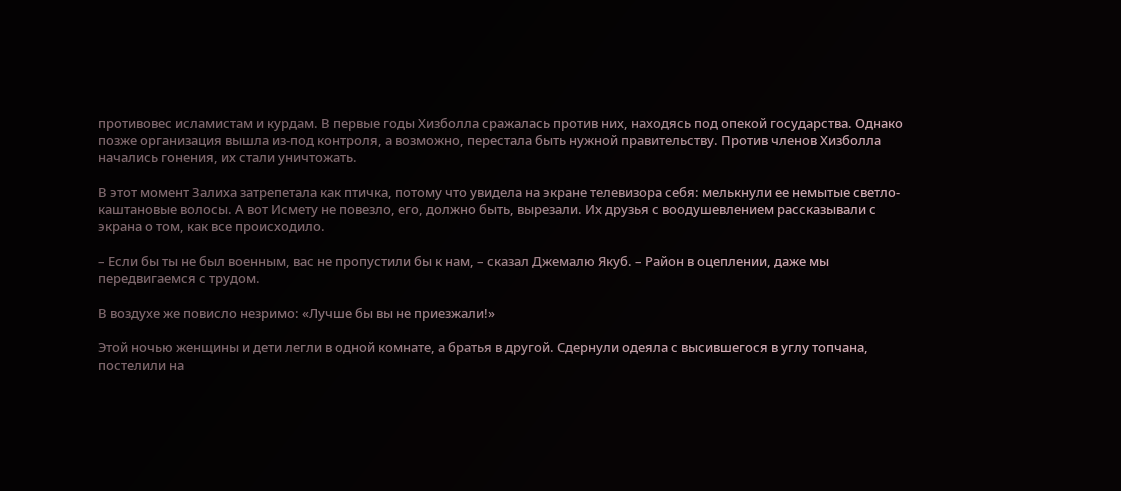противовес исламистам и курдам. В первые годы Хизболла сражалась против них, находясь под опекой государства. Однако позже организация вышла из-под контроля, а возможно, перестала быть нужной правительству. Против членов Хизболла начались гонения, их стали уничтожать.

В этот момент Залиха затрепетала как птичка, потому что увидела на экране телевизора себя: мелькнули ее немытые светло-каштановые волосы. А вот Исмету не повезло, его, должно быть, вырезали. Их друзья с воодушевлением рассказывали с экрана о том, как все происходило.

– Если бы ты не был военным, вас не пропустили бы к нам, – сказал Джемалю Якуб. – Район в оцеплении, даже мы передвигаемся с трудом.

В воздухе же повисло незримо: «Лучше бы вы не приезжали!»

Этой ночью женщины и дети легли в одной комнате, а братья в другой. Сдернули одеяла с высившегося в углу топчана, постелили на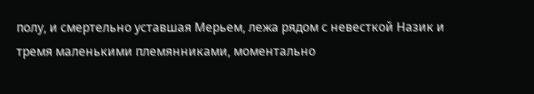полу, и смертельно уставшая Мерьем, лежа рядом с невесткой Назик и тремя маленькими племянниками, моментально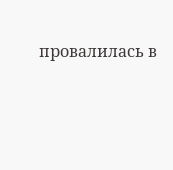провалилась в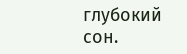глубокий сон.